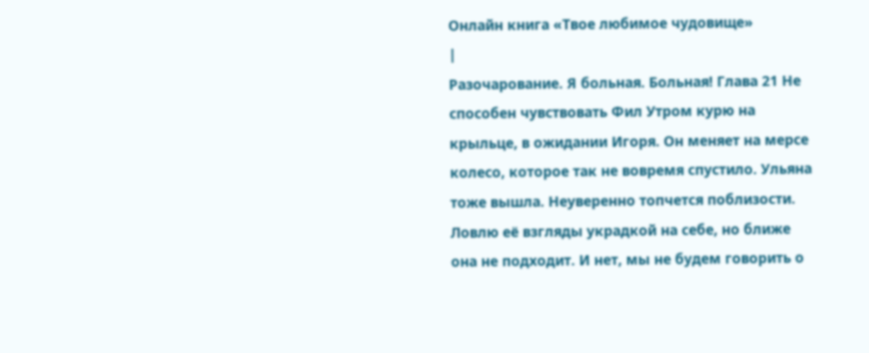Онлайн книга «Твое любимое чудовище»
|
Разочарование. Я больная. Больная! Глава 21 Не способен чувствовать Фил Утром курю на крыльце, в ожидании Игоря. Он меняет на мерсе колесо, которое так не вовремя спустило. Ульяна тоже вышла. Неуверенно топчется поблизости. Ловлю её взгляды украдкой на себе, но ближе она не подходит. И нет, мы не будем говорить о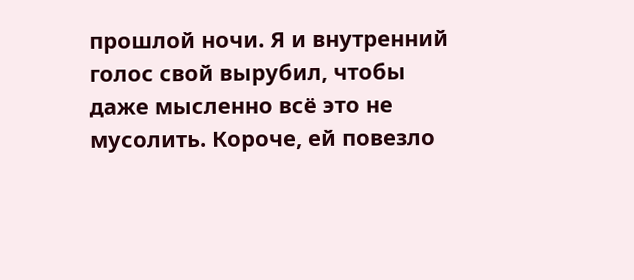прошлой ночи. Я и внутренний голос свой вырубил, чтобы даже мысленно всё это не мусолить. Короче, ей повезло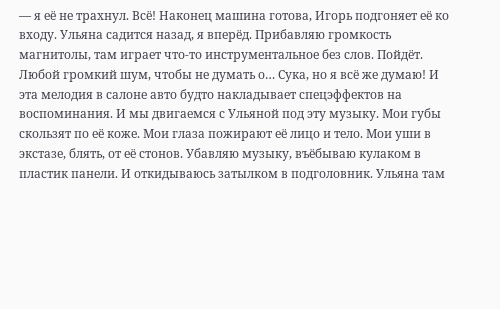— я её не трахнул. Всё! Наконец машина готова, Игорь подгоняет её ко входу. Ульяна садится назад, я вперёд. Прибавляю громкость магнитолы, там играет что-то инструментальное без слов. Пойдёт. Любой громкий шум, чтобы не думать о… Сука, но я всё же думаю! И эта мелодия в салоне авто будто накладывает спецэффектов на воспоминания. И мы двигаемся с Ульяной под эту музыку. Мои губы скользят по её коже. Мои глаза пожирают её лицо и тело. Мои уши в экстазе, блять, от её стонов. Убавляю музыку, въёбываю кулаком в пластик панели. И откидываюсь затылком в подголовник. Ульяна там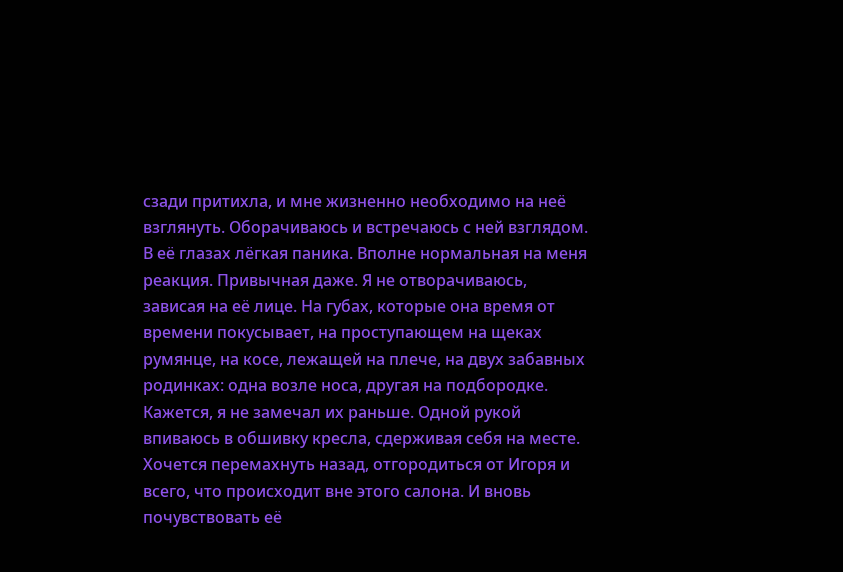сзади притихла, и мне жизненно необходимо на неё взглянуть. Оборачиваюсь и встречаюсь с ней взглядом. В её глазах лёгкая паника. Вполне нормальная на меня реакция. Привычная даже. Я не отворачиваюсь, зависая на её лице. На губах, которые она время от времени покусывает, на проступающем на щеках румянце, на косе, лежащей на плече, на двух забавных родинках: одна возле носа, другая на подбородке. Кажется, я не замечал их раньше. Одной рукой впиваюсь в обшивку кресла, сдерживая себя на месте. Хочется перемахнуть назад, отгородиться от Игоря и всего, что происходит вне этого салона. И вновь почувствовать её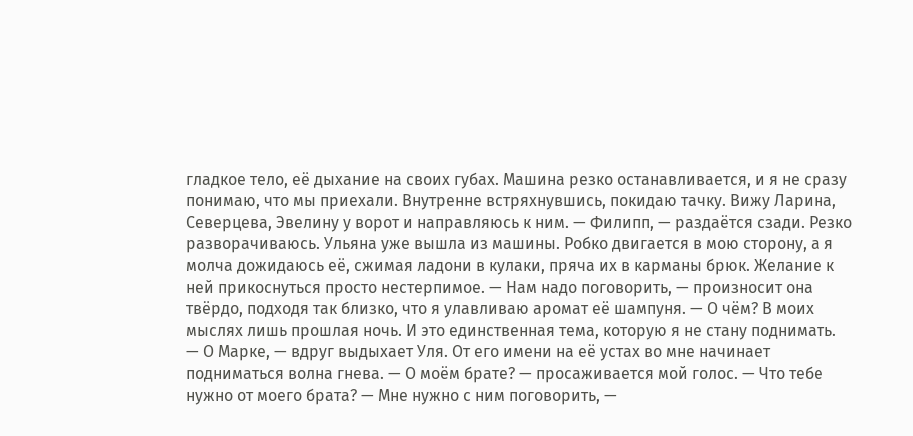гладкое тело, её дыхание на своих губах. Машина резко останавливается, и я не сразу понимаю, что мы приехали. Внутренне встряхнувшись, покидаю тачку. Вижу Ларина, Северцева, Эвелину у ворот и направляюсь к ним. — Филипп, — раздаётся сзади. Резко разворачиваюсь. Ульяна уже вышла из машины. Робко двигается в мою сторону, а я молча дожидаюсь её, сжимая ладони в кулаки, пряча их в карманы брюк. Желание к ней прикоснуться просто нестерпимое. — Нам надо поговорить, — произносит она твёрдо, подходя так близко, что я улавливаю аромат её шампуня. — О чём? В моих мыслях лишь прошлая ночь. И это единственная тема, которую я не стану поднимать. — О Марке, — вдруг выдыхает Уля. От его имени на её устах во мне начинает подниматься волна гнева. — О моём брате? — просаживается мой голос. — Что тебе нужно от моего брата? — Мне нужно с ним поговорить, —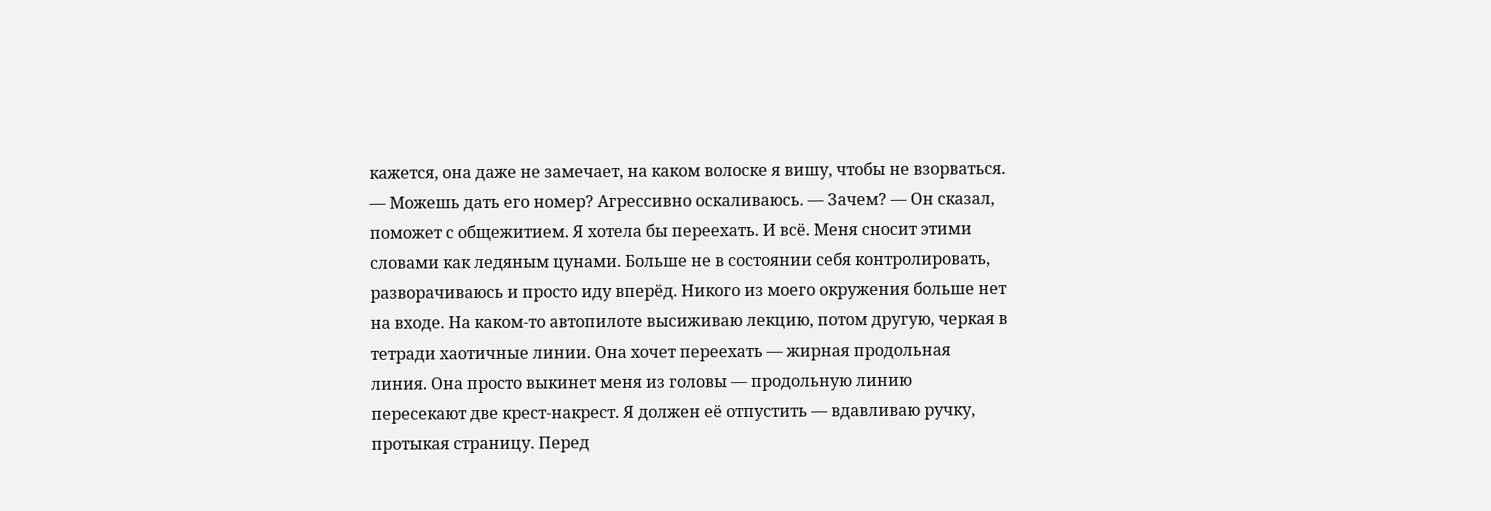кажется, она даже не замечает, на каком волоске я вишу, чтобы не взорваться. — Можешь дать его номер? Агрессивно оскаливаюсь. — Зачем? — Он сказал, поможет с общежитием. Я хотела бы переехать. И всё. Меня сносит этими словами как ледяным цунами. Больше не в состоянии себя контролировать, разворачиваюсь и просто иду вперёд. Никого из моего окружения больше нет на входе. На каком-то автопилоте высиживаю лекцию, потом другую, черкая в тетради хаотичные линии. Она хочет переехать — жирная продольная линия. Она просто выкинет меня из головы — продольную линию пересекают две крест-накрест. Я должен её отпустить — вдавливаю ручку, протыкая страницу. Перед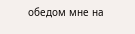обедом мне на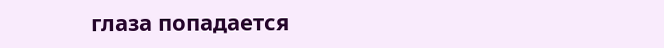глаза попадается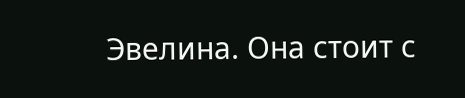Эвелина. Она стоит с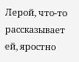Лерой, что-то рассказывает ей, яростно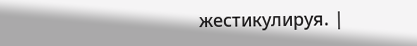жестикулируя. |